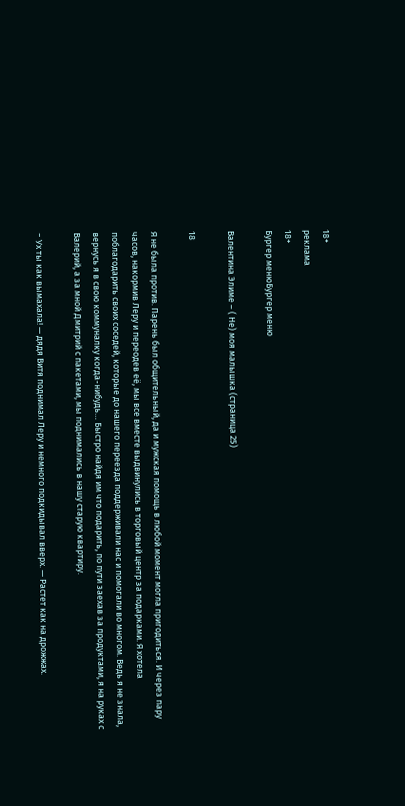18+
реклама
18+
Бургер менюБургер меню

Валентина Элиме – ( Не) моя малышка (страница 25)

18

Я не была против. Парень был общительный, да и мужская помощь в любой момент могла пригодиться. И через пару часов, накормив Леру и переодев её, мы все вместе выдвинулись в торговый центр за подарками. Я хотела поблагодарить своих соседей, которые до нашего переезда поддерживали нас и помогали во многом. Ведь я не знала, вернусь я в свою коммуналку когда-нибудь… Быстро найдя им что подарить, по пути заехав за продуктами, я на руках с Валерий, а за мной Дмитрий с пакетами, мы поднимались в нашу старую квартиру.

− Ух ты как вымахала! — дядя Витя поднимал Леру и немного подкидывал вверх. — Растет как на дрожжах.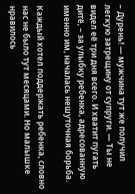− Дурень! — мужчина тут же получил легкую затрещину от супруги. — Ты не видел её три дня всего. И хватит пугать дитё, − за улыбку ребенка, адресованную именно им, началась нешуточная борьба.

Каждый хотел поддержать ребенка, словно нас не было тут месяцами. Но малышке нравилось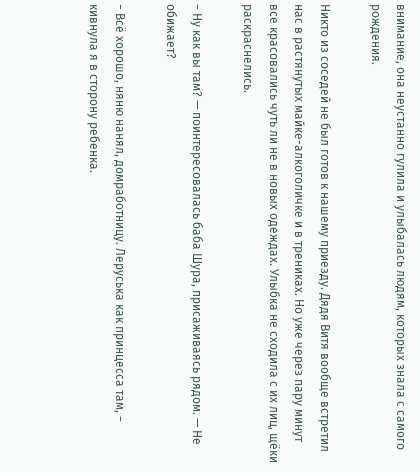внимание, она неустанно гулила и улыбалась людям, которых знала с самого рождения.

Никто из соседей не был готов к нашему приезду. Дядя Витя вообще встретил нас в растянутых майке-алкоголичке и в трениках. Но уже через пару минут все красовались чуть ли не в новых одеждах. Улыбка не сходила с их лиц, щёки раскраснелись.

− Ну как вы там? — поинтересовалась баба Шура, присаживаясь рядом. — Не обижает?

− Всё хорошо, няню нанял, домработницу. Леруська как принцесса там, − кивнула я в сторону ребенка.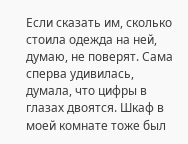Если сказать им, сколько стоила одежда на ней, думаю, не поверят. Сама сперва удивилась, думала, что цифры в глазах двоятся. Шкаф в моей комнате тоже был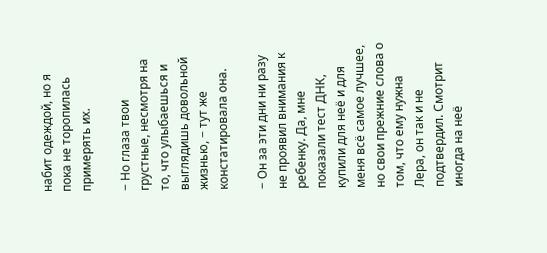набит одеждой, но я пока не торопилась примерять их.

− Но глаза твои грустные, несмотря на то, что улыбаешься и выглядишь довольной жизнью, − тут же констатировала она.

− Он за эти дни ни разу не проявил внимания к ребенку. Да, мне показали тест ДНК, купили для неё и для меня всё самое лучшее, но свои прежние слова о том, что ему нужна Лера, он так и не подтвердил. Смотрит иногда на неё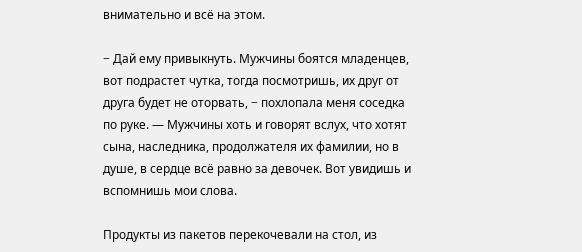внимательно и всё на этом.

− Дай ему привыкнуть. Мужчины боятся младенцев, вот подрастет чутка, тогда посмотришь, их друг от друга будет не оторвать, − похлопала меня соседка по руке. — Мужчины хоть и говорят вслух, что хотят сына, наследника, продолжателя их фамилии, но в душе, в сердце всё равно за девочек. Вот увидишь и вспомнишь мои слова.

Продукты из пакетов перекочевали на стол, из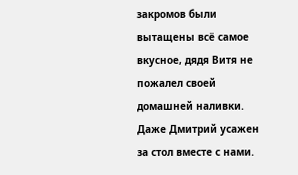закромов были вытащены всё самое вкусное, дядя Витя не пожалел своей домашней наливки. Даже Дмитрий усажен за стол вместе с нами.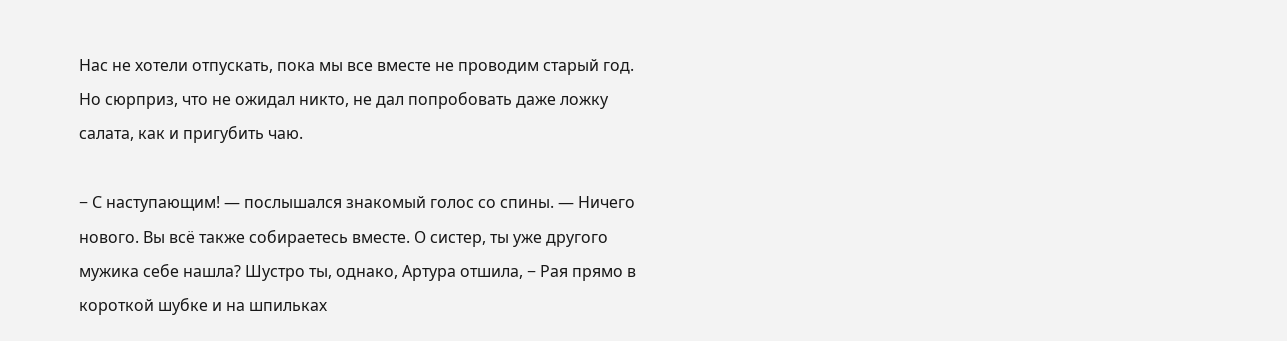Нас не хотели отпускать, пока мы все вместе не проводим старый год. Но сюрприз, что не ожидал никто, не дал попробовать даже ложку салата, как и пригубить чаю.

− С наступающим! — послышался знакомый голос со спины. — Ничего нового. Вы всё также собираетесь вместе. О систер, ты уже другого мужика себе нашла? Шустро ты, однако, Артура отшила, − Рая прямо в короткой шубке и на шпильках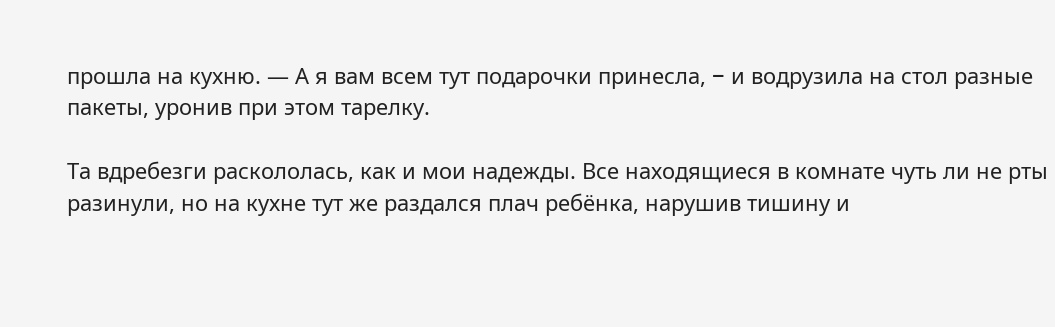прошла на кухню. — А я вам всем тут подарочки принесла, − и водрузила на стол разные пакеты, уронив при этом тарелку.

Та вдребезги раскололась, как и мои надежды. Все находящиеся в комнате чуть ли не рты разинули, но на кухне тут же раздался плач ребёнка, нарушив тишину и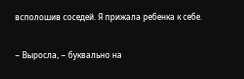всполошив соседей. Я прижала ребенка к себе.

− Выросла, − буквально на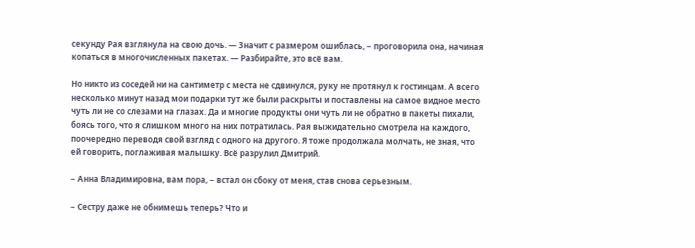секунду Рая взглянула на свою дочь. — Значит с размером ошиблась, − проговорила она, начиная копаться в многочисленных пакетах. — Разбирайте, это всё вам.

Но никто из соседей ни на сантиметр с места не сдвинулся, руку не протянул к гостинцам. А всего несколько минут назад мои подарки тут же были раскрыты и поставлены на самое видное место чуть ли не со слезами на глазах. Да и многие продукты они чуть ли не обратно в пакеты пихали, боясь того, что я слишком много на них потратилась. Рая выжидательно смотрела на каждого, поочередно переводя свой взгляд с одного на другого. Я тоже продолжала молчать, не зная, что ей говорить, поглаживая малышку. Всё разрулил Дмитрий.

− Анна Владимировна, вам пора, − встал он сбоку от меня, став снова серьезным.

− Сестру даже не обнимешь теперь? Что и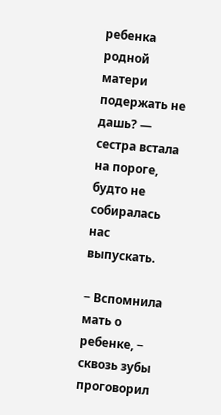ребенка родной матери подержать не дашь? — сестра встала на пороге, будто не собиралась нас выпускать.

− Вспомнила мать о ребенке, − сквозь зубы проговорил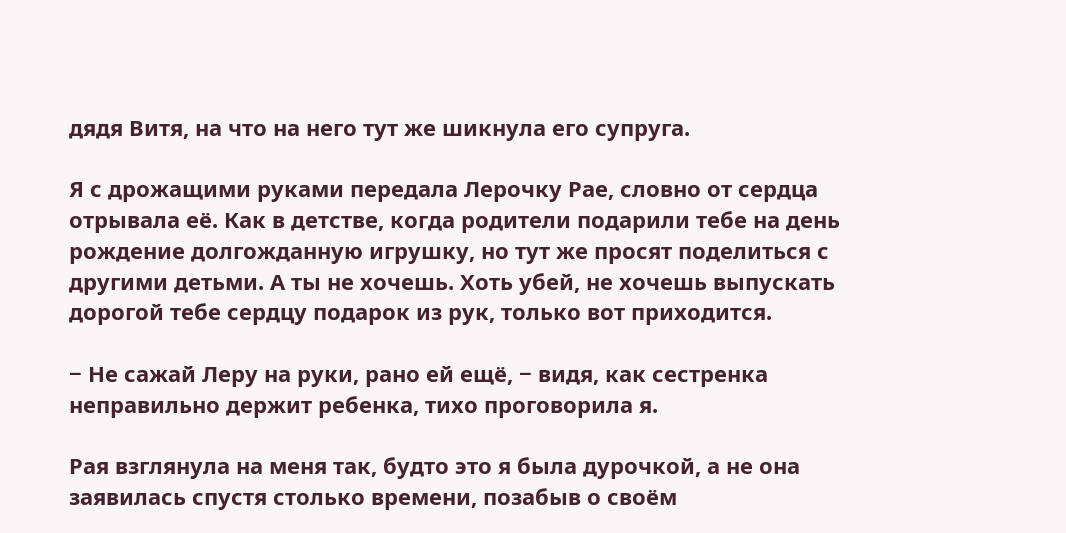дядя Витя, на что на него тут же шикнула его супруга.

Я с дрожащими руками передала Лерочку Рае, словно от сердца отрывала её. Как в детстве, когда родители подарили тебе на день рождение долгожданную игрушку, но тут же просят поделиться с другими детьми. А ты не хочешь. Хоть убей, не хочешь выпускать дорогой тебе сердцу подарок из рук, только вот приходится.

− Не сажай Леру на руки, рано ей ещё, − видя, как сестренка неправильно держит ребенка, тихо проговорила я.

Рая взглянула на меня так, будто это я была дурочкой, а не она заявилась спустя столько времени, позабыв о своём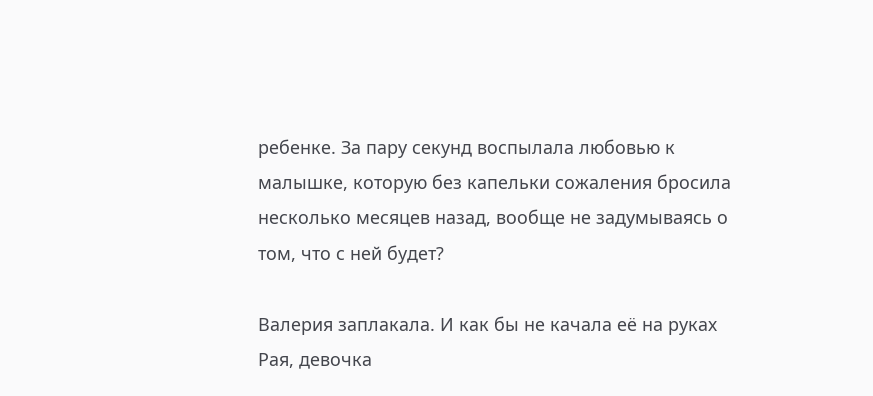ребенке. За пару секунд воспылала любовью к малышке, которую без капельки сожаления бросила несколько месяцев назад, вообще не задумываясь о том, что с ней будет?

Валерия заплакала. И как бы не качала её на руках Рая, девочка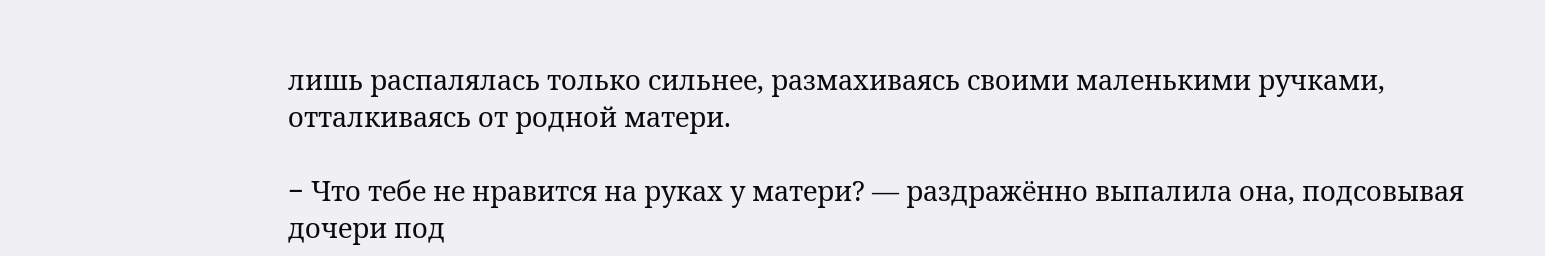лишь распалялась только сильнее, размахиваясь своими маленькими ручками, отталкиваясь от родной матери.

− Что тебе не нравится на руках у матери? — раздражённо выпалила она, подсовывая дочери под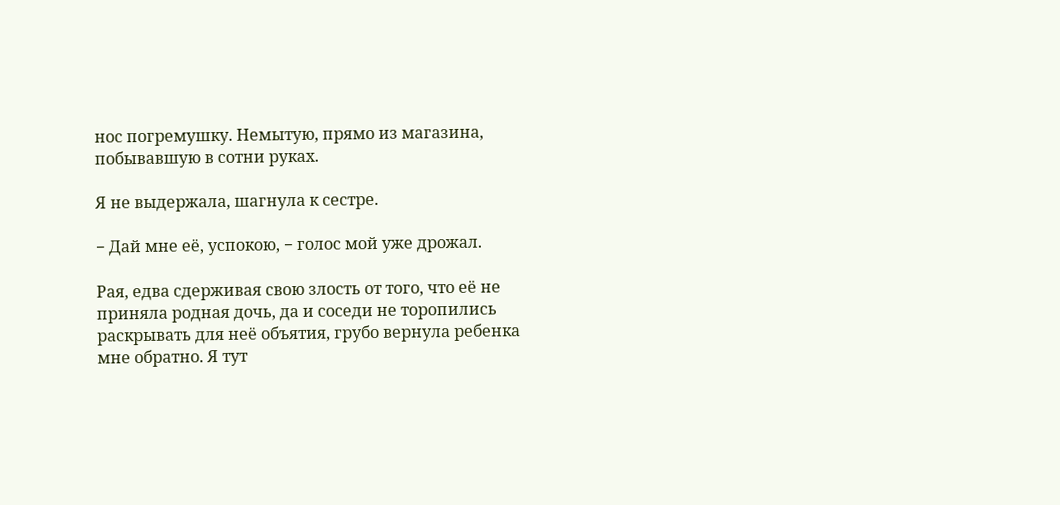нос погремушку. Немытую, прямо из магазина, побывавшую в сотни руках.

Я не выдержала, шагнула к сестре.

− Дай мне её, успокою, − голос мой уже дрожал.

Рая, едва сдерживая свою злость от того, что её не приняла родная дочь, да и соседи не торопились раскрывать для неё объятия, грубо вернула ребенка мне обратно. Я тут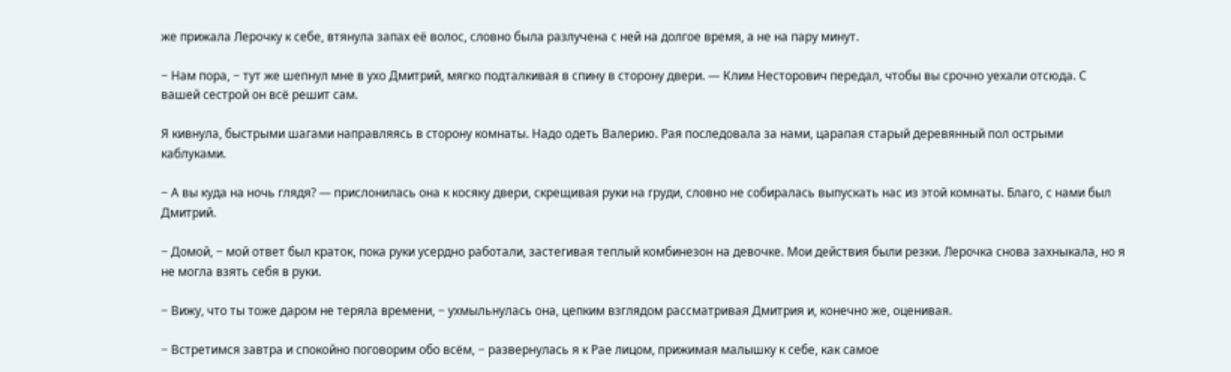же прижала Лерочку к себе, втянула запах её волос, словно была разлучена с ней на долгое время, а не на пару минут.

− Нам пора, − тут же шепнул мне в ухо Дмитрий, мягко подталкивая в спину в сторону двери. — Клим Несторович передал, чтобы вы срочно уехали отсюда. С вашей сестрой он всё решит сам.

Я кивнула, быстрыми шагами направляясь в сторону комнаты. Надо одеть Валерию. Рая последовала за нами, царапая старый деревянный пол острыми каблуками.

− А вы куда на ночь глядя? — прислонилась она к косяку двери, скрещивая руки на груди, словно не собиралась выпускать нас из этой комнаты. Благо, с нами был Дмитрий.

− Домой, − мой ответ был краток, пока руки усердно работали, застегивая теплый комбинезон на девочке. Мои действия были резки. Лерочка снова захныкала, но я не могла взять себя в руки.

− Вижу, что ты тоже даром не теряла времени, − ухмыльнулась она, цепким взглядом рассматривая Дмитрия и, конечно же, оценивая.

− Встретимся завтра и спокойно поговорим обо всём, − развернулась я к Рае лицом, прижимая малышку к себе, как самое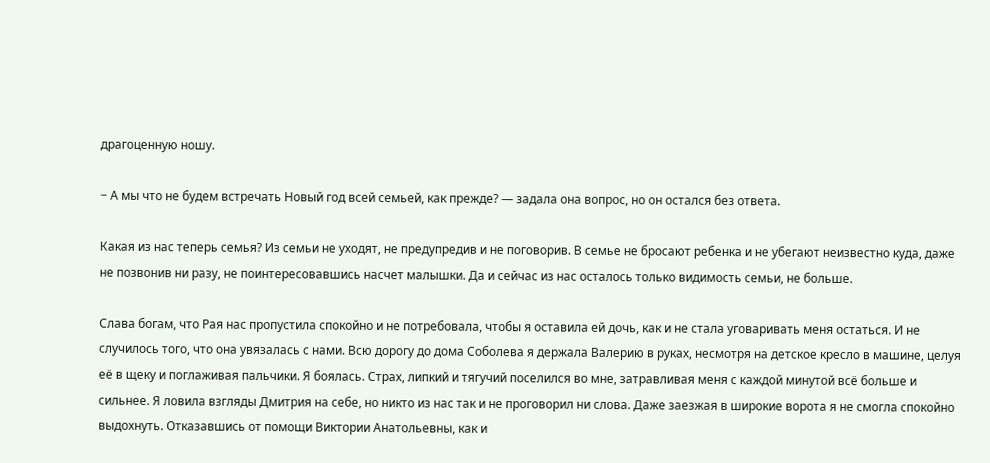драгоценную ношу.

− А мы что не будем встречать Новый год всей семьей, как прежде? — задала она вопрос, но он остался без ответа.

Какая из нас теперь семья? Из семьи не уходят, не предупредив и не поговорив. В семье не бросают ребенка и не убегают неизвестно куда, даже не позвонив ни разу, не поинтересовавшись насчет малышки. Да и сейчас из нас осталось только видимость семьи, не больше.

Слава богам, что Рая нас пропустила спокойно и не потребовала, чтобы я оставила ей дочь, как и не стала уговаривать меня остаться. И не случилось того, что она увязалась с нами. Всю дорогу до дома Соболева я держала Валерию в руках, несмотря на детское кресло в машине, целуя её в щеку и поглаживая пальчики. Я боялась. Страх, липкий и тягучий поселился во мне, затравливая меня с каждой минутой всё больше и сильнее. Я ловила взгляды Дмитрия на себе, но никто из нас так и не проговорил ни слова. Даже заезжая в широкие ворота я не смогла спокойно выдохнуть. Отказавшись от помощи Виктории Анатольевны, как и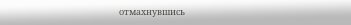отмахнувшись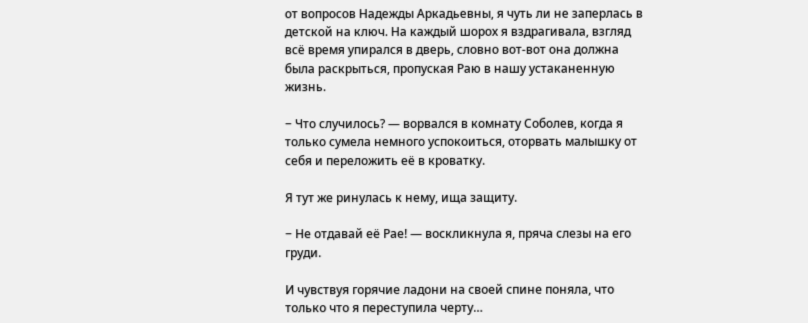от вопросов Надежды Аркадьевны, я чуть ли не заперлась в детской на ключ. На каждый шорох я вздрагивала, взгляд всё время упирался в дверь, словно вот-вот она должна была раскрыться, пропуская Раю в нашу устаканенную жизнь.

− Что случилось? — ворвался в комнату Соболев, когда я только сумела немного успокоиться, оторвать малышку от себя и переложить её в кроватку.

Я тут же ринулась к нему, ища защиту.

− Не отдавай её Рае! — воскликнула я, пряча слезы на его груди.

И чувствуя горячие ладони на своей спине поняла, что только что я переступила черту…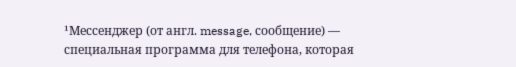¹Мессенджер (от англ. message, сообщение) — специальная программа для телефона, которая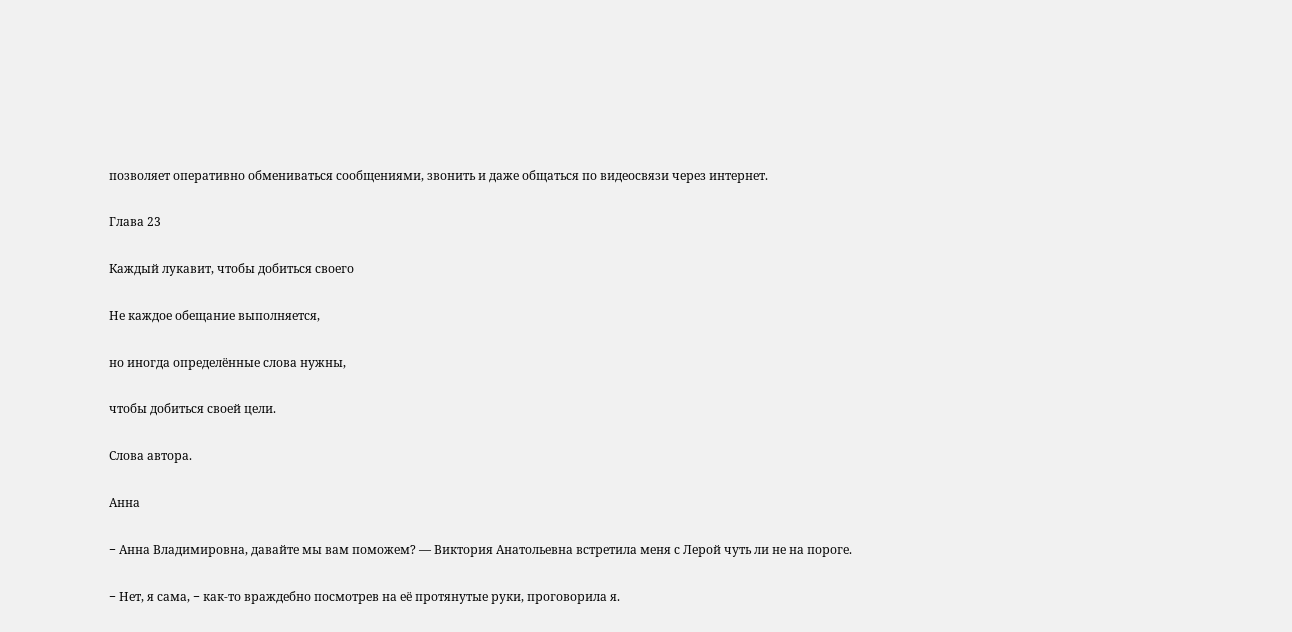позволяет оперативно обмениваться сообщениями, звонить и даже общаться по видеосвязи через интернет.

Глава 23

Каждый лукавит, чтобы добиться своего

Не каждое обещание выполняется,

но иногда определённые слова нужны,

чтобы добиться своей цели.

Слова автора.

Анна

− Анна Владимировна, давайте мы вам поможем? — Виктория Анатольевна встретила меня с Лерой чуть ли не на пороге.

− Нет, я сама, − как-то враждебно посмотрев на её протянутые руки, проговорила я.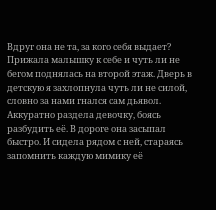Вдруг она не та, за кого себя выдает? Прижала малышку к себе и чуть ли не бегом поднялась на второй этаж. Дверь в детскую я захлопнула чуть ли не силой, словно за нами гнался сам дьявол. Аккуратно раздела девочку, боясь разбудить её. В дороге она засыпал быстро. И сидела рядом с ней, стараясь запомнить каждую мимику её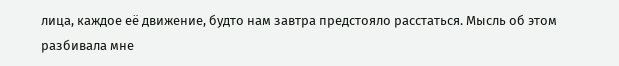лица, каждое её движение, будто нам завтра предстояло расстаться. Мысль об этом разбивала мне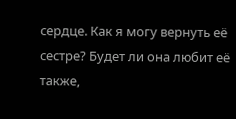сердце. Как я могу вернуть её сестре? Будет ли она любит её также,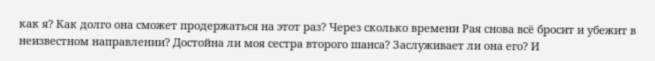как я? Как долго она сможет продержаться на этот раз? Через сколько времени Рая снова всё бросит и убежит в неизвестном направлении? Достойна ли моя сестра второго шанса? Заслуживает ли она его? И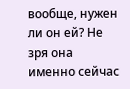вообще, нужен ли он ей? Не зря она именно сейчас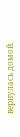вернулась домой.